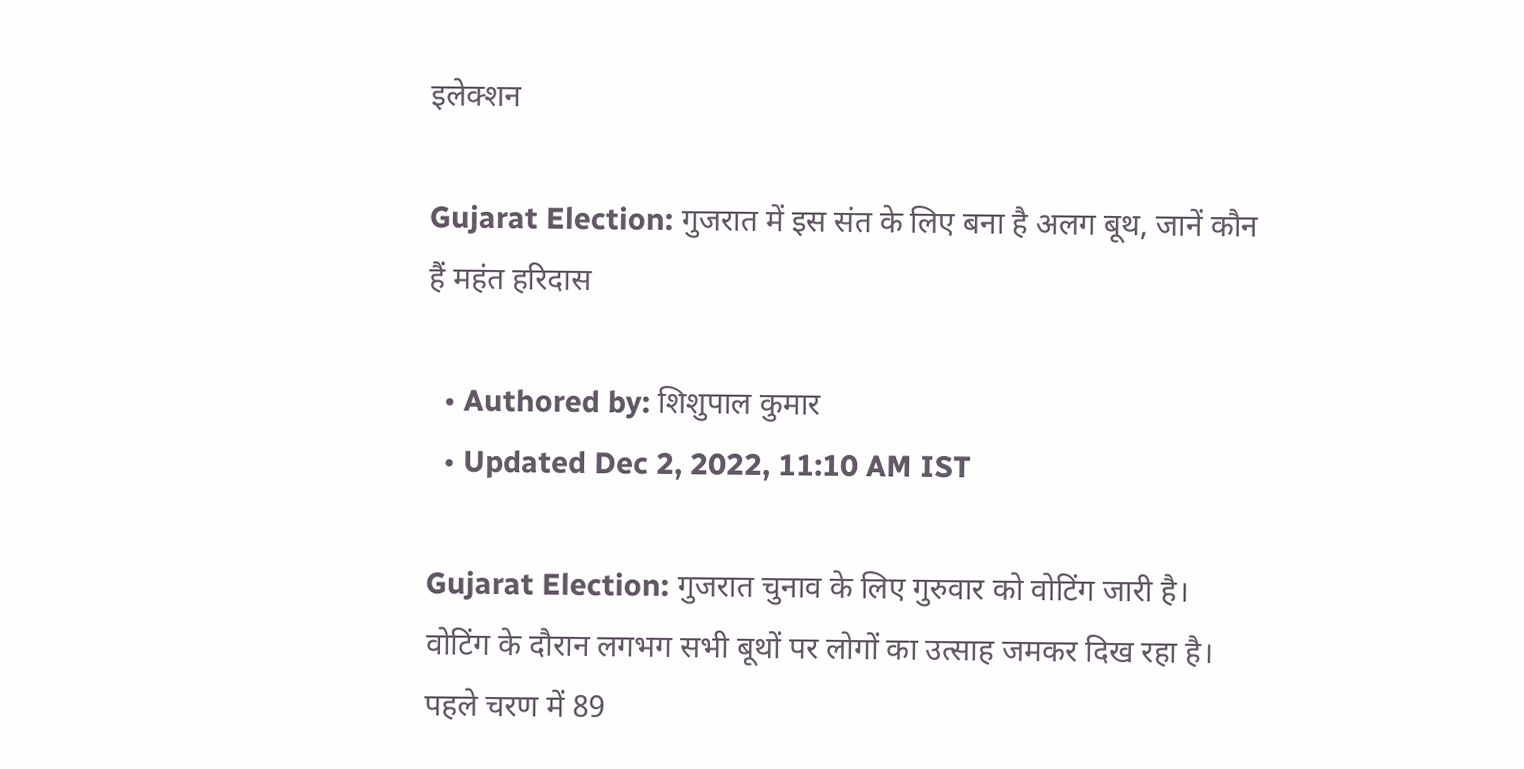इलेक्शन

Gujarat Election: गुजरात में इस संत के लिए बना है अलग बूथ, जानें कौन हैं महंत हरिदास

  • Authored by: शिशुपाल कुमार
  • Updated Dec 2, 2022, 11:10 AM IST

Gujarat Election: गुजरात चुनाव के लिए गुरुवार को वोटिंग जारी है। वोटिंग के दौरान लगभग सभी बूथों पर लोगों का उत्साह जमकर दिख रहा है। पहले चरण में 89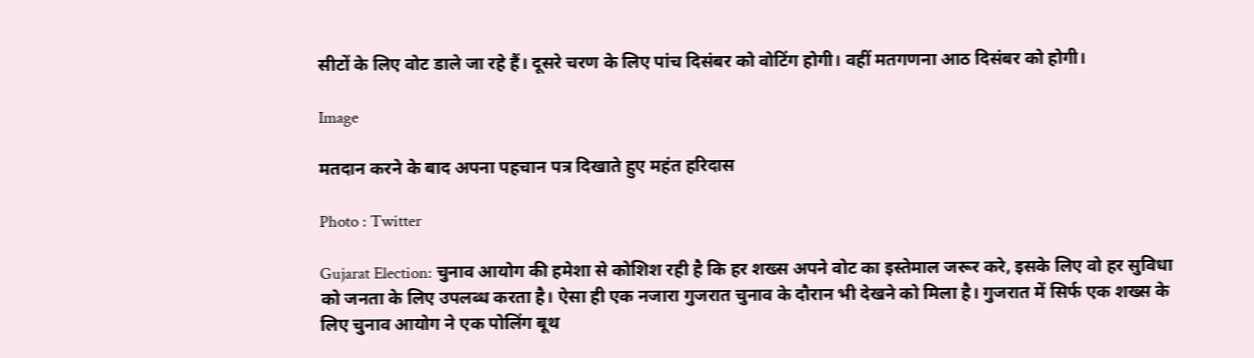सीटों के लिए वोट डाले जा रहे हैं। दूसरे चरण के लिए पांच दिसंबर को वोटिंग होगी। वहीं मतगणना आठ दिसंबर को होगी।

Image

मतदान करने के बाद अपना पहचान पत्र दिखाते हुए महंत हरिदास

Photo : Twitter

Gujarat Election: चुनाव आयोग की हमेशा से कोशिश रही है कि हर शख्स अपने वोट का इस्तेमाल जरूर करे, इसके लिए वो हर सुविधा को जनता के लिए उपलब्ध करता है। ऐसा ही एक नजारा गुजरात चुनाव के दौरान भी देखने को मिला है। गुजरात में सिर्फ एक शख्स के लिए चुनाव आयोग ने एक पोलिंग बूथ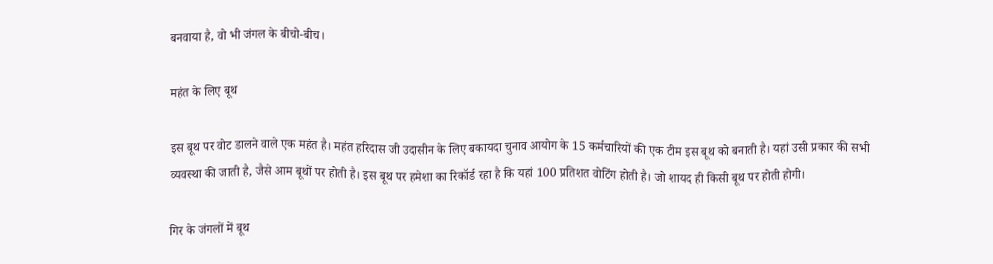बनवाया है, वो भी जंगल के बीचो-बीच।

महंत के लिए बूथ

इस बूथ पर वोट डालने वाले एक महंत है। महंत हरिदास जी उदासीन के लिए बकायदा चुनाव आयोग के 15 कर्मचारियों की एक टीम इस बूथ को बनाती है। यहां उसी प्रकार की सभी व्यवस्था की जाती है, जैसे आम बूथों पर होती है। इस बूथ पर हमेशा का रिकॉर्ड रहा है कि यहां 100 प्रतिशत वोटिंग होती है। जो शायद ही किसी बूथ पर होती होगी।

गिर के जंगलों में बूथ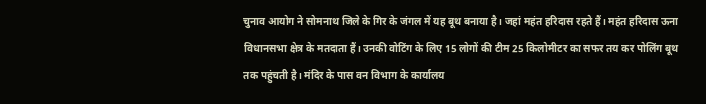चुनाव आयोग ने सोमनाथ जिले के गिर के जंगल में यह बूथ बनाया है। जहां महंत हरिदास रहते हैं। महंत हरिदास ऊना विधानसभा क्षेत्र के मतदाता हैं। उनकी वोटिंग के लिए 15 लोगों की टीम 25 किलोमीटर का सफर तय कर पोलिंग बूथ तक पहुंचती है। मंदिर के पास वन विभाग के कार्यालय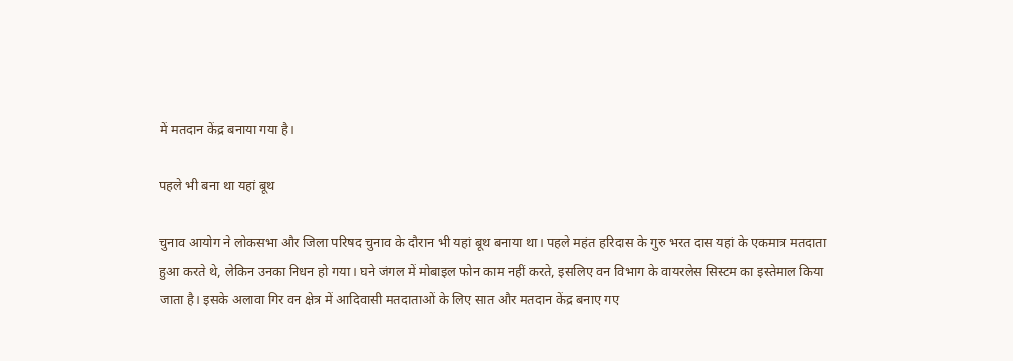में मतदान केंद्र बनाया गया है।

पहले भी बना था यहां बूथ

चुनाव आयोग ने लोकसभा और जिला परिषद चुनाव के दौरान भी यहां बूथ बनाया था। पहले महंत हरिदास के गुरु भरत दास यहां के एकमात्र मतदाता हुआ करते थे, लेकिन उनका निधन हो गया। घने जंगल में मोबाइल फोन काम नहीं करते, इसलिए वन विभाग के वायरलेस सिस्टम का इस्तेमाल किया जाता है। इसके अलावा गिर वन क्षेत्र में आदिवासी मतदाताओं के लिए सात और मतदान केंद्र बनाए गए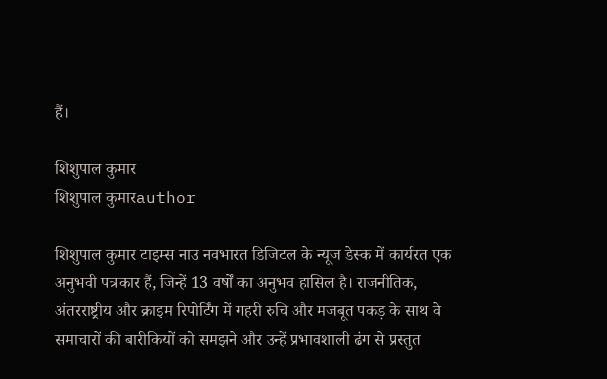हैं।

शिशुपाल कुमार
शिशुपाल कुमारauthor

शिशुपाल कुमार टाइम्स नाउ नवभारत डिजिटल के न्यूज डेस्क में कार्यरत एक अनुभवी पत्रकार हैं, जिन्हें 13 वर्षों का अनुभव हासिल है। राजनीतिक, अंतरराष्ट्रीय और क्राइम रिपोर्टिंग में गहरी रुचि और मजबूत पकड़ के साथ वे समाचारों की बारीकियों को समझने और उन्हें प्रभावशाली ढंग से प्रस्तुत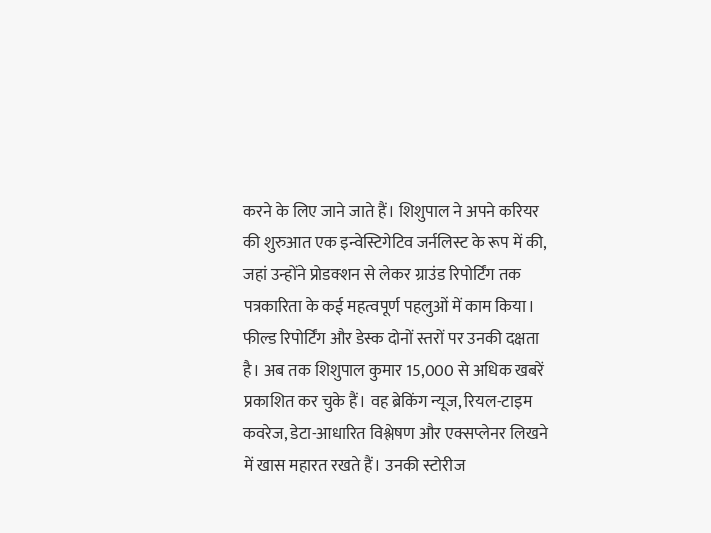करने के लिए जाने जाते हैं। शिशुपाल ने अपने करियर की शुरुआत एक इन्वेस्टिगेटिव जर्नलिस्ट के रूप में की, जहां उन्होंने प्रोडक्शन से लेकर ग्राउंड रिपोर्टिंग तक पत्रकारिता के कई महत्वपूर्ण पहलुओं में काम किया। फील्ड रिपोर्टिंग और डेस्क दोनों स्तरों पर उनकी दक्षता है। अब तक शिशुपाल कुमार 15,000 से अधिक खबरें प्रकाशित कर चुके हैं। वह ब्रेकिंग न्यूज, रियल-टाइम कवरेज, डेटा-आधारित विश्लेषण और एक्सप्लेनर लिखने में खास महारत रखते हैं। उनकी स्टोरीज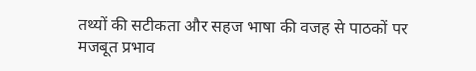तथ्यों की सटीकता और सहज भाषा की वजह से पाठकों पर मजबूत प्रभाव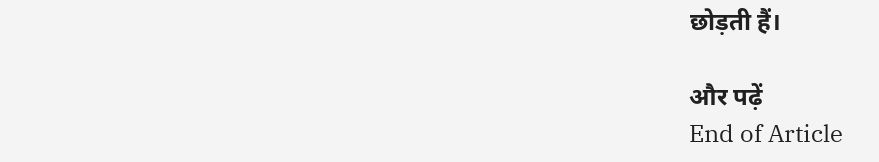छोड़ती हैं।

और पढ़ें
End of Article